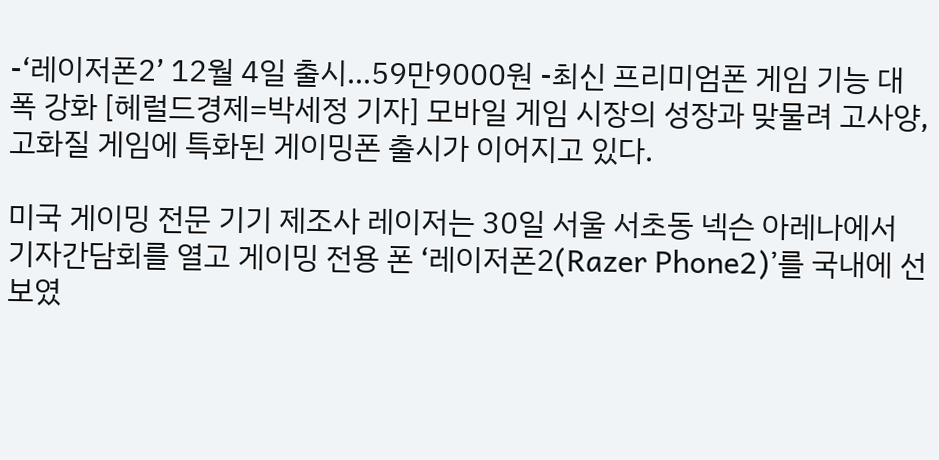-‘레이저폰2’ 12월 4일 출시…59만9000원 -최신 프리미엄폰 게임 기능 대폭 강화 [헤럴드경제=박세정 기자] 모바일 게임 시장의 성장과 맞물려 고사양, 고화질 게임에 특화된 게이밍폰 출시가 이어지고 있다.

미국 게이밍 전문 기기 제조사 레이저는 30일 서울 서초동 넥슨 아레나에서 기자간담회를 열고 게이밍 전용 폰 ‘레이저폰2(Razer Phone2)’를 국내에 선보였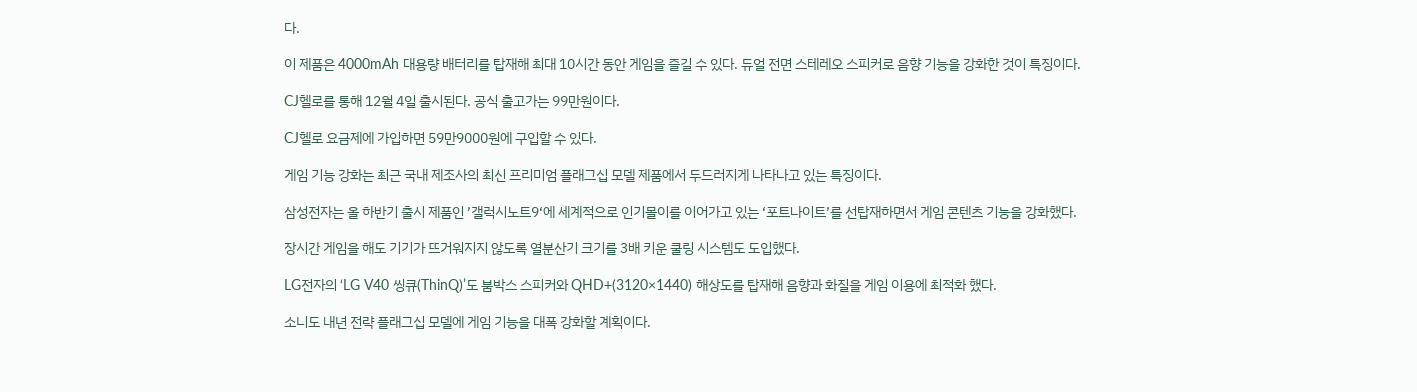다.

이 제품은 4000mAh 대용량 배터리를 탑재해 최대 10시간 동안 게임을 즐길 수 있다. 듀얼 전면 스테레오 스피커로 음향 기능을 강화한 것이 특징이다.

CJ헬로를 통해 12월 4일 출시된다. 공식 출고가는 99만원이다.

CJ헬로 요금제에 가입하면 59만9000원에 구입할 수 있다.

게임 기능 강화는 최근 국내 제조사의 최신 프리미엄 플래그십 모델 제품에서 두드러지게 나타나고 있는 특징이다.

삼성전자는 올 하반기 출시 제품인 ’갤럭시노트9‘에 세계적으로 인기몰이를 이어가고 있는 ‘포트나이트’를 선탑재하면서 게임 콘텐츠 기능을 강화했다.

장시간 게임을 해도 기기가 뜨거워지지 않도록 열분산기 크기를 3배 키운 쿨링 시스템도 도입했다.

LG전자의 ‘LG V40 씽큐(ThinQ)’도 붐박스 스피커와 QHD+(3120×1440) 해상도를 탑재해 음향과 화질을 게임 이용에 최적화 했다.

소니도 내년 전략 플래그십 모델에 게임 기능을 대폭 강화할 계획이다.